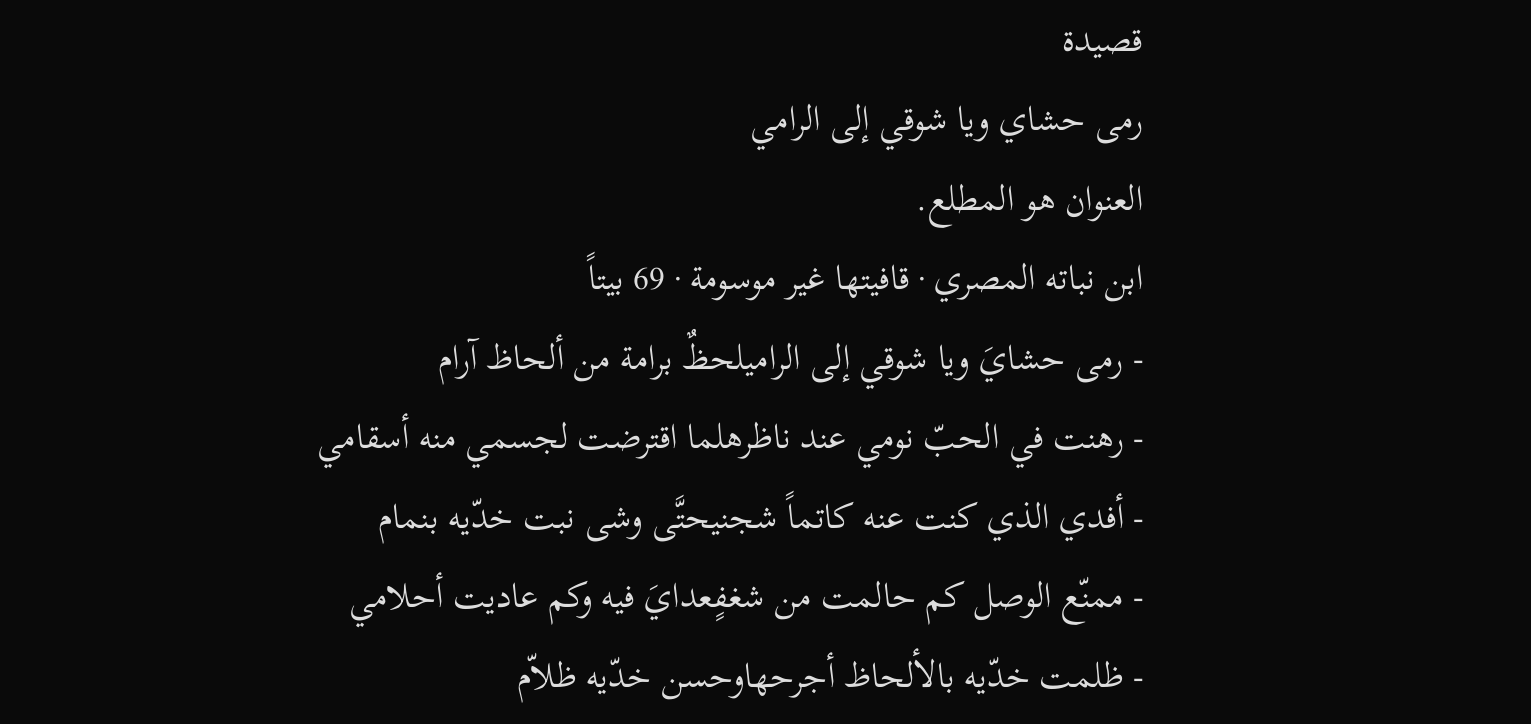قصيدة
رمى حشاي ويا شوقي إلى الرامي
العنوان هو المطلع.
ابن نباته المصري · قافيتها غير موسومة · 69 بيتاً
- رمى حشايَ ويا شوقي إلى الراميلحظٌ برامة من ألحاظ آرام
- رهنت في الحبّ نومي عند ناظرهلما اقترضت لجسمي منه أسقامي
- أفدي الذي كنت عنه كاتماً شجنيحتَّى وشى نبت خدّيه بنمام
- ممنّع الوصل كم حالمت من شغفٍعدايَ فيه وكم عاديت أحلامي
- ظلمت خدّيه بالألحاظ أجرحهاوحسن خدّيه ظلاّم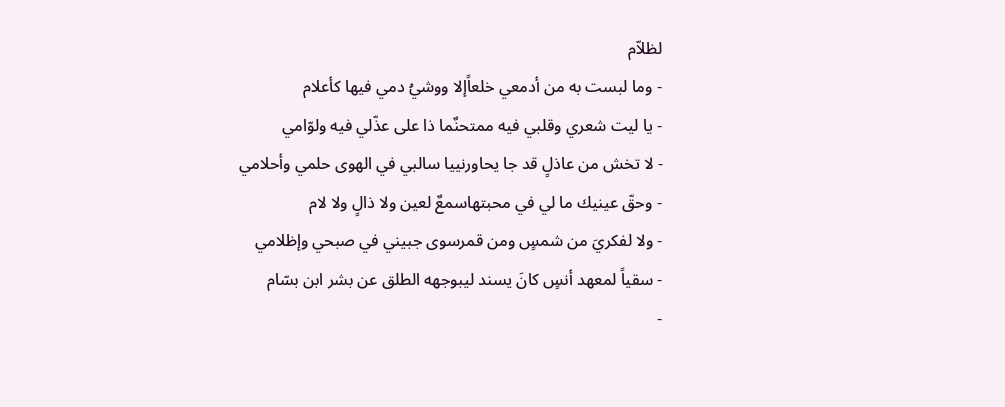لظلاّم
- وما لبست به من أدمعي خلعاًإلا ووشيُ دمي فيها كأعلام
- يا ليت شعري وقلبي فيه ممتحنٌما ذا على عذّلي فيه ولوّامي
- لا تخش من عاذلٍ قد جا يحاورنييا سالبي في الهوى حلمي وأحلامي
- وحقّ عينيك ما لي في محبتهاسمعٌ لعين ولا ذالٍ ولا لام
- ولا لفكريَ من شمسٍ ومن قمرسوى جبيني في صبحي وإظلامي
- سقياً لمعهد أنسٍ كانَ يسند ليبوجهه الطلق عن بشر ابن بسّام
-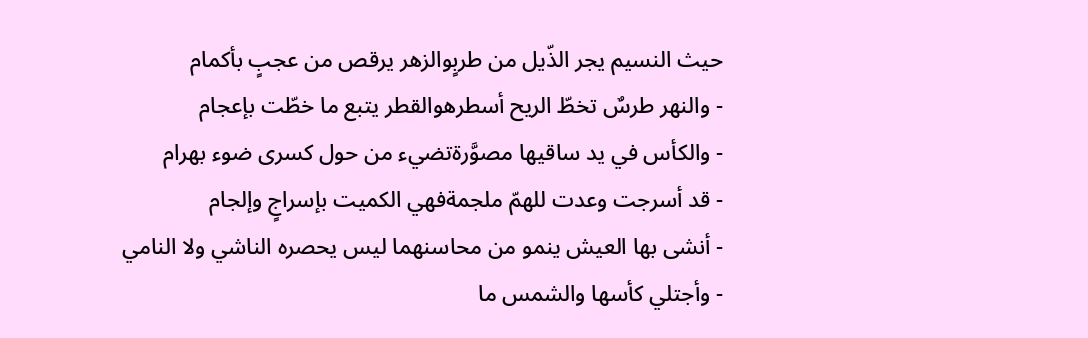حيث النسيم يجر الذّيل من طربٍوالزهر يرقص من عجبٍ بأكمام
- والنهر طرسٌ تخطّ الريح أسطرهوالقطر يتبع ما خطّت بإعجام
- والكأس في يد ساقيها مصوَّرةتضيء من حول كسرى ضوء بهرام
- قد أسرجت وعدت للهمّ ملجمةفهي الكميت بإسراجٍ وإلجام
- أنشى بها العيش ينمو من محاسنهما ليس يحصره الناشي ولا النامي
- وأجتلي كأسها والشمس ما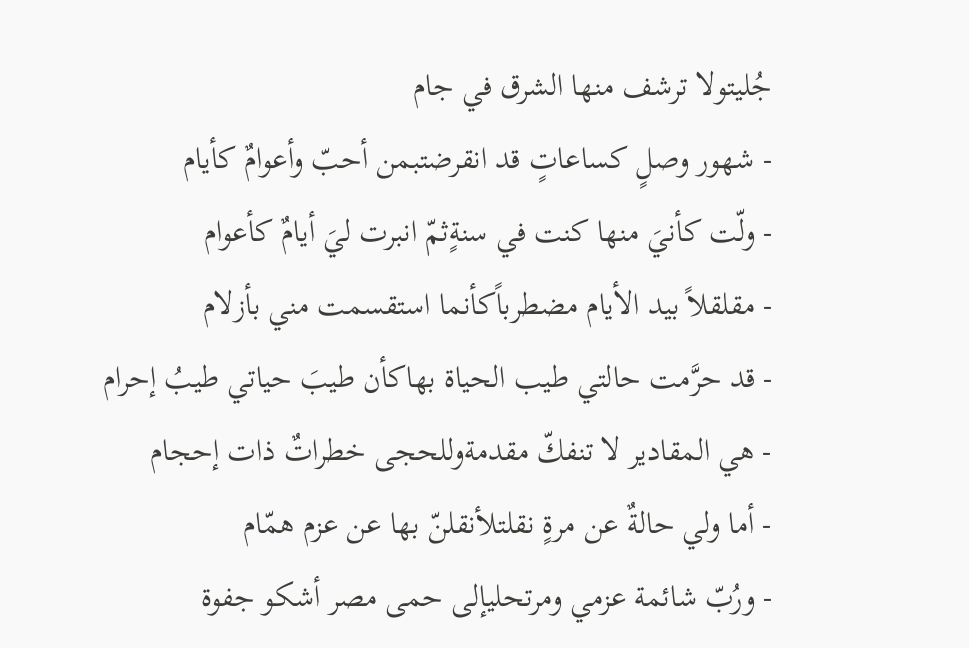جُليتولا ترشف منها الشرق في جام
- شهور وصلٍ كساعاتٍ قد انقرضتبمن أحبّ وأعوامٌ كأيام
- ولّت كأنيَ منها كنت في سنةٍثمّ انبرت ليَ أيامٌ كأعوام
- مقلقلاً بيد الأيام مضطرباًكأنما استقسمت مني بأزلام
- قد حرَّمت حالتي طيب الحياة بهاكأن طيبَ حياتي طيبُ إحرام
- هي المقادير لا تنفكّ مقدمةوللحجى خطراتٌ ذات إحجام
- أما ولي حالةٌ عن مرةٍ نقلتلأنقلنّ بها عن عزم همّام
- ورُبّ شائمة عزمي ومرتحليإلى حمى مصر أشكو جفوة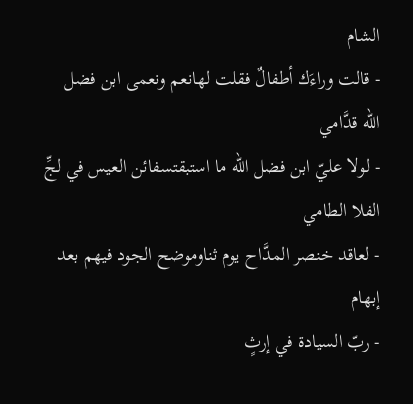الشام
- قالت وراءَك أطفالٌ فقلت لهانعم ونعمى ابن فضل الله قدَّامي
- لولا عليّ ابن فضل الله ما استبقتسفائن العيس في لجِّ الفلا الطامي
- لعاقد خنصر المدَّاح يوم ثناوموضح الجود فيهم بعد إبهام
- ربّ السيادة في إرثٍ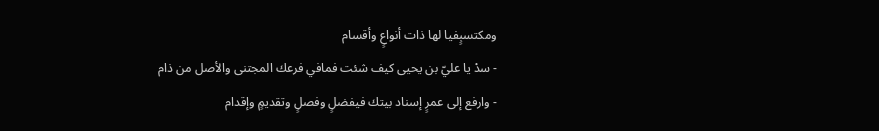ومكتسبٍفيا لها ذات أنواعٍ وأقسام
- سدْ يا عليّ بن يحيى كيف شئت فمافي فرعك المجتنى والأصل من ذام
- وارفع إلى عمرٍ إسناد بيتك فيفضلٍ وفصلٍ وتقديمٍ وإقدام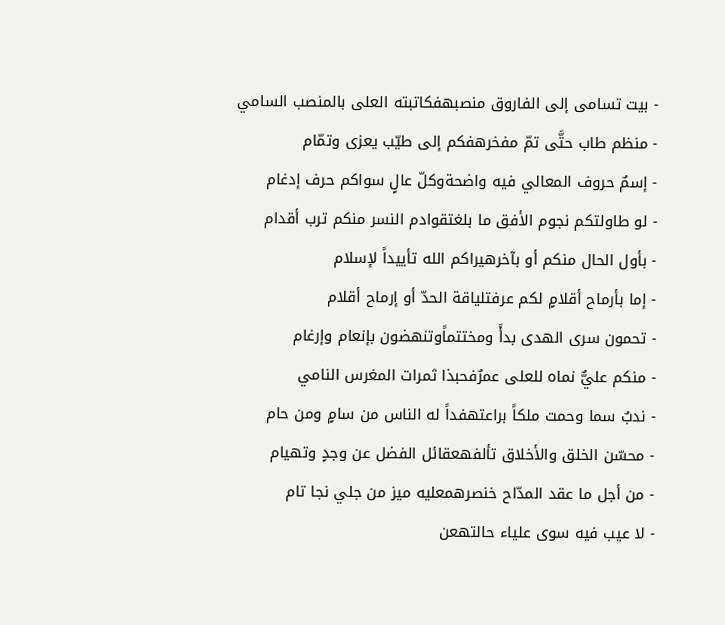- بيت تسامى إلى الفاروق منصبهفكاتبته العلى بالمنصب السامي
- منظم طاب حتَّى تمّ مفخرهفكم إلى طيّب يعزى وتمّام
- إسمٌ حروف المعالي فيه واضحةوكلّ عالٍ سواكم حرف إدغام
- لو طاولتكم نجوم الأفق ما بلغتقوادم النسر منكم ترب أقدام
- بأول الحال منكم أو بآخرهيراكم الله تأييداً لإسلام
- إما بأرماح أقلامٍ لكم عرفتلياقة الحدّ أو إرماح أقلام
- تحمون سرى الهدى بدأً ومختتماًوتنهضون بإنعام وإرغام
- منكم عليٌّ نماه للعلى عمرٌفحبذا ثمرات المغرس النامي
- ندبٌ سما وحمت ملكاً براعتهفداً له الناس من سامٍ ومن حام
- محسّن الخلق والأخلاق تألفهعقائل الفضل عن وجدٍ وتهيام
- من أجل ما عقد المدّاح خنصرهمعليه ميز من جلي نجا تام
- لا عيب فيه سوى علياء حالتهعن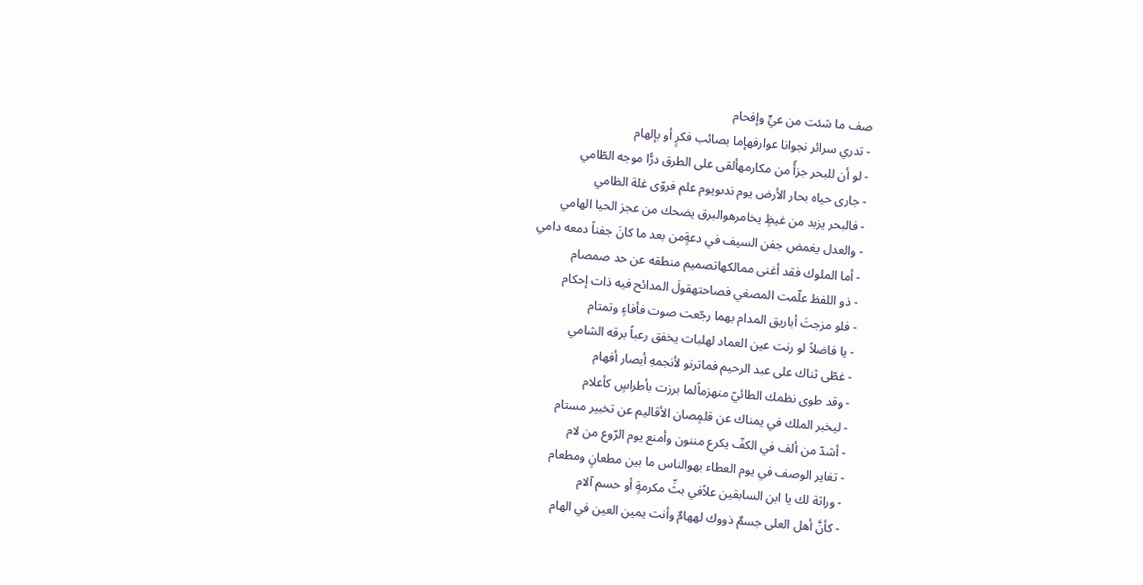صف ما شئت من عيٍّ وإفحام
- تدري سرائر نجوانا عوارفهإما بصائب فكرٍ أو بإلهام
- لو أن للبحر جزأً من مكارمهألقى على الطرق درًّا موجه الطّامي
- جارى حياه بحار الأرض يوم ندىويوم علم فروّى غلة الظامي
- فالبحر يزبد من غيظٍ يخامرهوالبرق يضحك من عجز الحيا الهامي
- والعدل يغمض جفن السيف في دعةٍمن بعد ما كانَ جفناً دمعه دامي
- أما الملوك فقد أغنى ممالكهاتصميم منطقه عن حد صمصام
- ذو اللفظ علّمت المصغي فصاحتهقولَ المدائح فيه ذات إحكام
- فلو مزجتَ أباريق المدام بهما رجّعت صوت فأفاءٍ وتمتام
- يا فاضلاً لو رنت عين العماد لهلبات يخفق رعباً برقه الشامي
- غطّى ثناك على عبد الرحيم فماترنو لأنجمهِ أبصار أفهام
- وقد طوى نظمك الطائيّ منهزماًلما برزت بأطراسٍ كأعلام
- ليخبر الملك في يمناك عن قلمٍصان الأقاليم عن تخبير مستام
- أشدّ من ألف في الكفّ يكرع مننون وأمنع يوم الرّوع من لام
- تغاير الوصف في يوم العطاء بهوالناس ما بين مطعانٍ ومطعام
- وراثة لك يا ابن السابقين علاًفي بثِّ مكرمةٍ أو حسم آلام
- كأنَّ أهل العلى جسمٌ ذووك لههامٌ وأنت يمين العين في الهام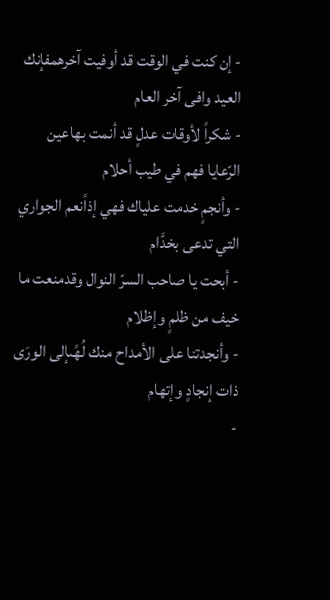- إن كنت في الوقت قد أوفيت آخرهمفإنك العيد وافى آخر العام
- شكراً لأوقات عدلٍ قد أنمت بهاعين الرّعايا فهم في طيب أحلام
- وأنجمٍ خدمت علياك فهي إذاًنعم الجواري التي تدعى بخدَّام
- أبحت يا صاحب السرّ النوال وقدمنعت ما خيف من ظلمٍ وإظلام
- وأنجدتنا على الأمداح منك لُهًىإلى الورَى ذات إنجادٍ وإتهام
-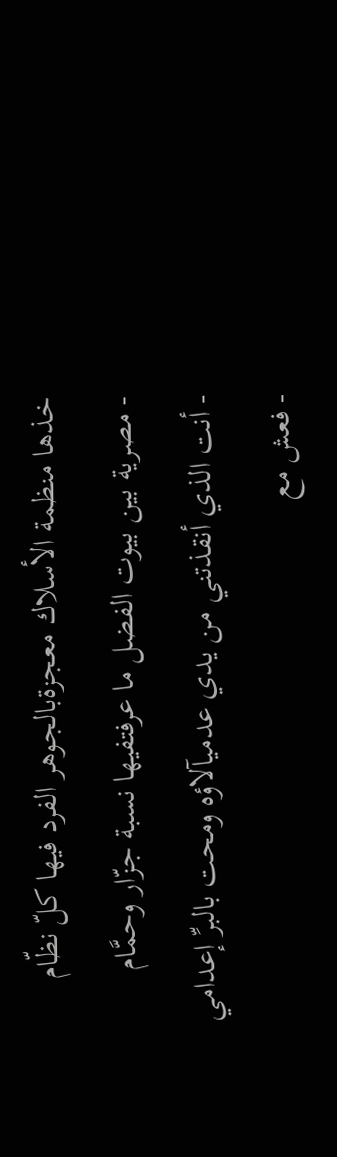خذها منظمة الأسلاك معجزةبالجوهر الفرد فيها كلّ نظّام
- مصرية بين بيوت الفضل ما عرفتفيها نسبة جزّار وحمَّام
- أنت الذي أنقذتني من يدي عدميآلاؤه ومحت بالبرِّ إعدامي
- فعش مع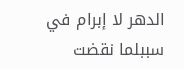الدهر لا إبرام في سببلما نقضت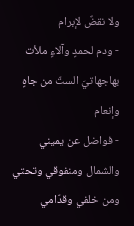ولا نقضٌ لإبرام
- ودم لحمدٍ وآلاءٍ ملأت بهاجهاتيَ الستّ من جاهٍ وإنعام
- فواضل عن يميني والشمال ومنفوقي وتحتي ومن خلفي وقدّامي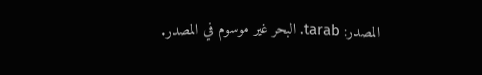المصدر: tarab. البحر غير موسوم في المصدر.